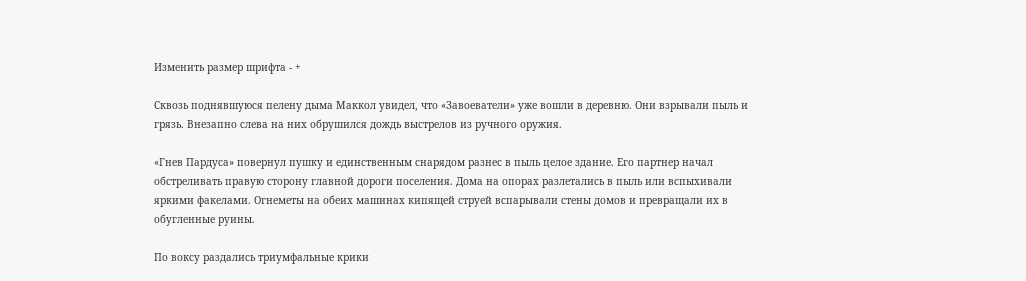Изменить размер шрифта - +

Сквозь поднявшуюся пелену дыма Маккол увидел, что «Завоеватели» уже вошли в деревню. Они взрывали пыль и грязь. Внезапно слева на них обрушился дождь выстрелов из ручного оружия.

«Гнев Пардуса» повернул пушку и единственным снарядом разнес в пыль целое здание. Его партнер начал обстреливать правую сторону главной дороги поселения. Дома на опорах разлетались в пыль или вспыхивали яркими факелами. Огнеметы на обеих машинах кипящей струей вспарывали стены домов и превращали их в обугленные руины.

По воксу раздались триумфальные крики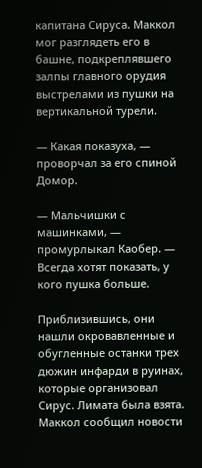капитана Сируса. Маккол мог разглядеть его в башне, подкреплявшего залпы главного орудия выстрелами из пушки на вертикальной турели.

— Какая показуха, — проворчал за его спиной Домор.

— Мальчишки с машинками, — промурлыкал Каобер. — Всегда хотят показать, у кого пушка больше.

Приблизившись, они нашли окровавленные и обугленные останки трех дюжин инфарди в руинах, которые организовал Сирус. Лимата была взята. Маккол сообщил новости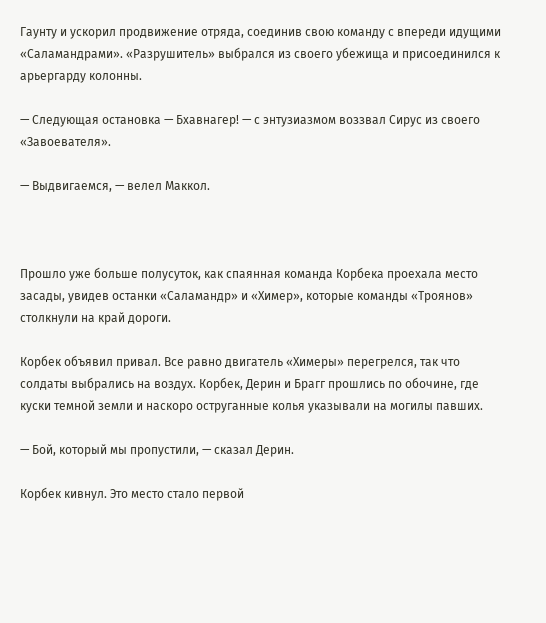Гаунту и ускорил продвижение отряда, соединив свою команду с впереди идущими «Саламандрами». «Разрушитель» выбрался из своего убежища и присоединился к арьергарду колонны.

— Следующая остановка — Бхавнагер! — с энтузиазмом воззвал Сирус из своего «Завоевателя».

— Выдвигаемся, — велел Маккол.



Прошло уже больше полусуток, как спаянная команда Корбека проехала место засады, увидев останки «Саламандр» и «Химер», которые команды «Троянов» столкнули на край дороги.

Корбек объявил привал. Все равно двигатель «Химеры» перегрелся, так что солдаты выбрались на воздух. Корбек, Дерин и Брагг прошлись по обочине, где куски темной земли и наскоро оструганные колья указывали на могилы павших.

— Бой, который мы пропустили, — сказал Дерин.

Корбек кивнул. Это место стало первой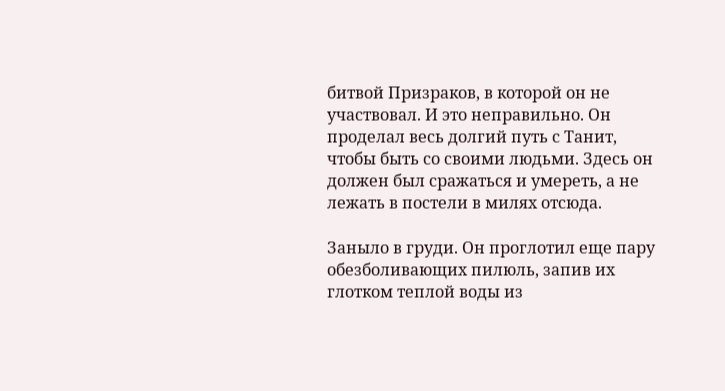битвой Призраков, в которой он не участвовал. И это неправильно. Он проделал весь долгий путь с Танит, чтобы быть со своими людьми. Здесь он должен был сражаться и умереть, а не лежать в постели в милях отсюда.

Заныло в груди. Он проглотил еще пару обезболивающих пилюль, запив их глотком теплой воды из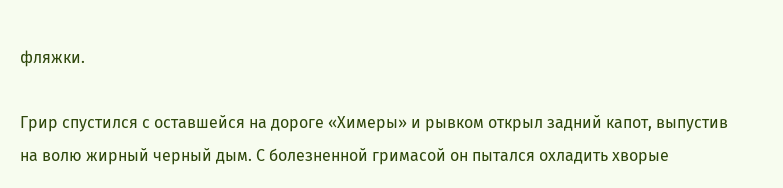фляжки.

Грир спустился с оставшейся на дороге «Химеры» и рывком открыл задний капот, выпустив на волю жирный черный дым. С болезненной гримасой он пытался охладить хворые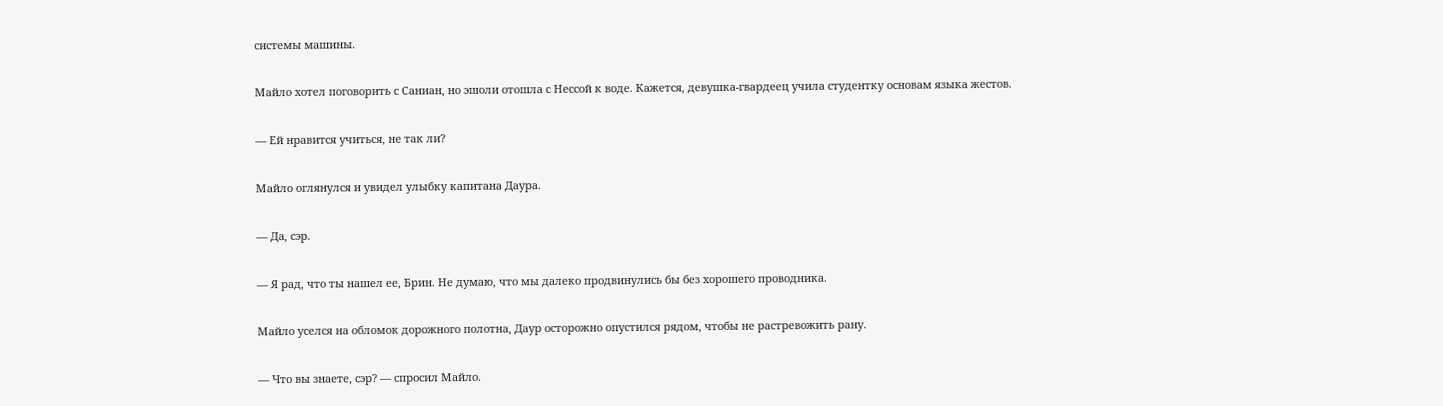системы машины.

Майло хотел поговорить с Саниан, но эшоли отошла с Нессой к воде. Кажется, девушка-гвардеец учила студентку основам языка жестов.

— Ей нравится учиться, не так ли?

Майло оглянулся и увидел улыбку капитана Даура.

— Да, сэр.

— Я рад, что ты нашел ее, Брин. Не думаю, что мы далеко продвинулись бы без хорошего проводника.

Майло уселся на обломок дорожного полотна, Даур осторожно опустился рядом, чтобы не растревожить рану.

— Что вы знаете, сэр? — спросил Майло.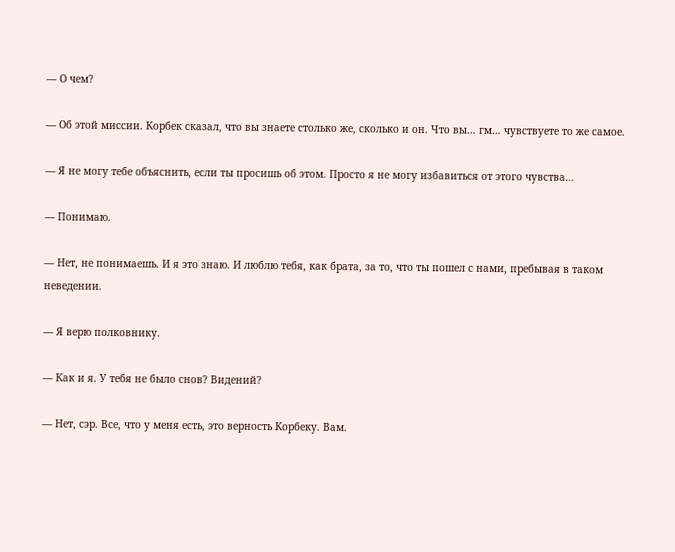— О чем?

— Об этой миссии. Корбек сказал, что вы знаете столько же, сколько и он. Что вы… гм… чувствуете то же самое.

— Я не могу тебе объяснить, если ты просишь об этом. Просто я не могу избавиться от этого чувства…

— Понимаю.

— Нет, не понимаешь. И я это знаю. И люблю тебя, как брата, за то, что ты пошел с нами, пребывая в таком неведении.

— Я верю полковнику.

— Как и я. У тебя не было снов? Видений?

— Нет, сэр. Все, что у меня есть, это верность Корбеку. Вам.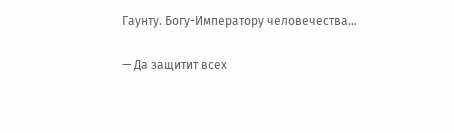Гаунту. Богу-Императору человечества…

— Да защитит всех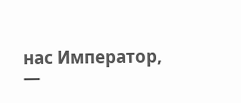нас Император, —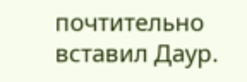почтительно вставил Даур.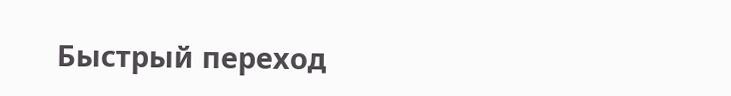Быстрый переход